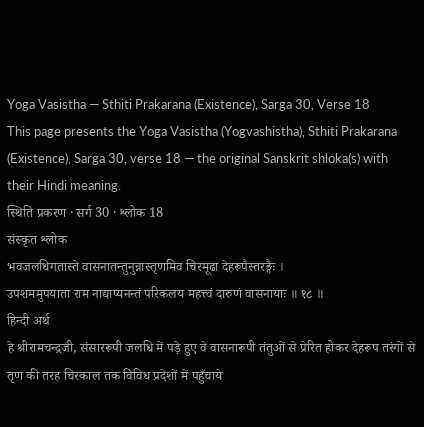Yoga Vasistha — Sthiti Prakarana (Existence), Sarga 30, Verse 18
This page presents the Yoga Vasistha (Yogvashistha), Sthiti Prakarana (Existence), Sarga 30, verse 18 — the original Sanskrit shloka(s) with their Hindi meaning.
स्थिति प्रकरण · सर्ग 30 · श्लोक 18
संस्कृत श्लोक
भवजलधिगतास्ते वासनातन्तुनुन्नास्तृणमिव चिरमूढा देहरूपैस्तरङ्गैः ।
उपशममुपयाता राम नाद्याप्यनन्तं परिकलय महत्त्वं दारुणं वासनायाः ॥ १८ ॥
हिन्दी अर्थ
हे श्रीरामचन्द्रजी, संसाररूपी जलधि में पड़े हुए वे वासनारूपी तंतुओं से प्रेरित होकर देहरूप तरंगों से
तृण की तरह चिरकाल तक विविध प्रदेशों में पहुँचाये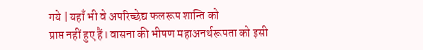गये | यहाँ भी वे अपरिच्छेद्य फलरूप शान्ति को
प्राप्त नहीं हुए हैं। वासना की भीषण महाअनर्थरूपता को इसी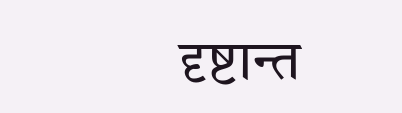दृष्टान्त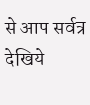से आप सर्वत्र देखिये